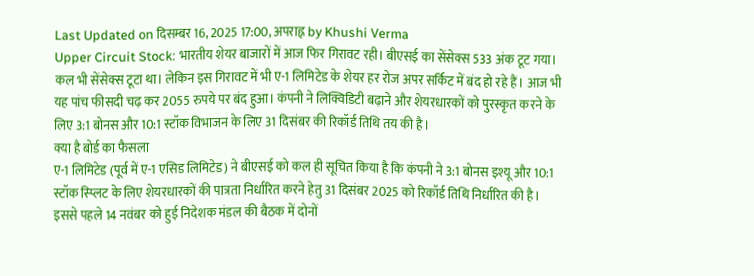Last Updated on दिसम्बर 16, 2025 17:00, अपराह्न by Khushi Verma
Upper Circuit Stock: भारतीय शेयर बाजारों में आज फिर गिरावट रही। बीएसई का सेंसेक्स 533 अंक टूट गया। कल भी सेंसेक्स टूटा था। लेकिन इस गिरावट में भी ए-1 लिमिटेड के शेयर हर रोज अपर सर्किट में बंद हो रहे हैं। आज भी यह पांच फीसदी चढ़ कर 2055 रुपये पर बंद हुआ। कंपनी ने लिक्विडिटी बढ़ाने और शेयरधारकों को पुरस्कृत करने के लिए 3:1 बोनस और 10:1 स्टॉक विभाजन के लिए 31 दिसंबर की रिकॉर्ड तिथि तय की है।
क्या है बोर्ड का फैसला
ए-1 लिमिटेड (पूर्व में ए-1 एसिड लिमिटेड) ने बीएसई को कल ही सूचित किया है कि कंपनी ने 3:1 बोनस इश्यू और 10:1 स्टॉक स्प्लिट के लिए शेयरधारकों की पात्रता निर्धारित करने हेतु 31 दिसंबर 2025 को रिकॉर्ड तिथि निर्धारित की है। इससे पहले 14 नवंबर को हुई निदेशक मंडल की बैठक में दोनों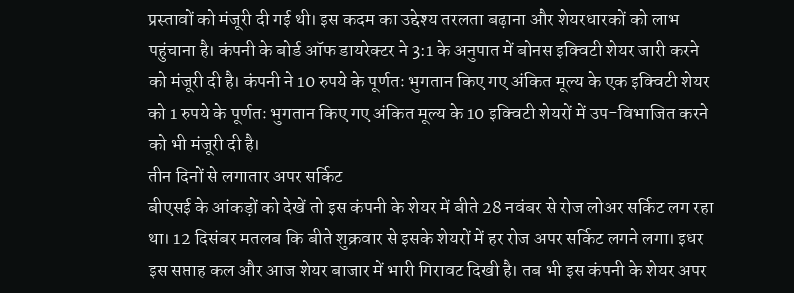प्रस्तावों को मंजूरी दी गई थी। इस कदम का उद्देश्य तरलता बढ़ाना और शेयरधारकों को लाभ पहुंचाना है। कंपनी के बोर्ड ऑफ डायरेक्टर ने 3:1 के अनुपात में बोनस इक्विटी शेयर जारी करने को मंजूरी दी है। कंपनी ने 10 रुपये के पूर्णतः भुगतान किए गए अंकित मूल्य के एक इक्विटी शेयर को 1 रुपये के पूर्णतः भुगतान किए गए अंकित मूल्य के 10 इक्विटी शेयरों में उप-विभाजित करने को भी मंजूरी दी है।
तीन दिनों से लगातार अपर सर्किट
बीएसई के आंकड़ों को देखें तो इस कंपनी के शेयर में बीते 28 नवंबर से रोज लोअर सर्किट लग रहा था। 12 दिसंबर मतलब कि बीते शुक्रवार से इसके शेयरों में हर रोज अपर सर्किट लगने लगा। इधर इस सप्ताह कल और आज शेयर बाजार में भारी गिरावट दिखी है। तब भी इस कंपनी के शेयर अपर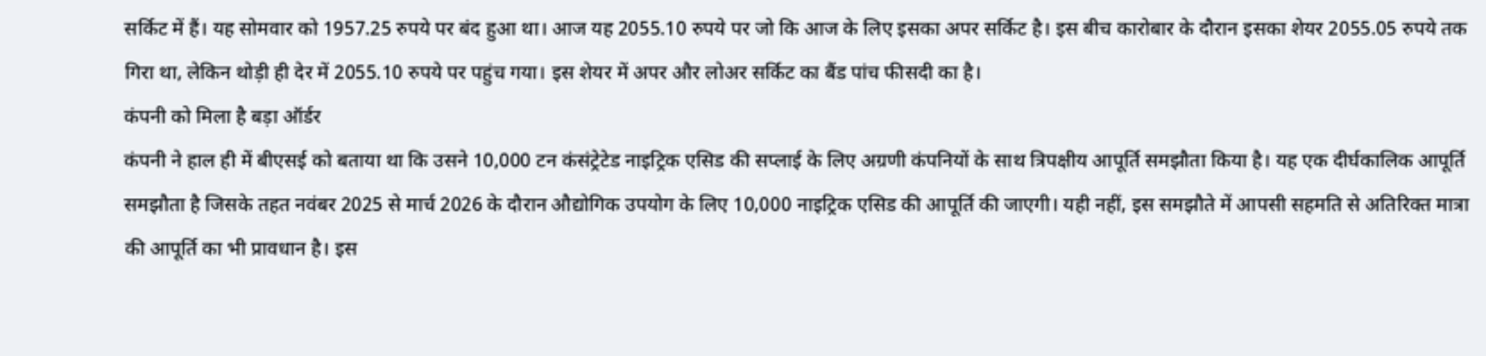सर्किट में हैं। यह सोमवार को 1957.25 रुपये पर बंद हुआ था। आज यह 2055.10 रुपये पर जो कि आज के लिए इसका अपर सर्किट है। इस बीच कारोबार के दौरान इसका शेयर 2055.05 रुपये तक गिरा था, लेकिन थोड़ी ही देर में 2055.10 रुपये पर पहुंच गया। इस शेयर में अपर और लोअर सर्किट का बैंड पांच फीसदी का है।
कंपनी को मिला है बड़ा ऑर्डर
कंपनी ने हाल ही में बीएसई को बताया था कि उसने 10,000 टन कंसंट्रेटेड नाइट्रिक एसिड की सप्लाई के लिए अग्रणी कंपनियों के साथ त्रिपक्षीय आपूर्ति समझौता किया है। यह एक दीर्घकालिक आपूर्ति समझौता है जिसके तहत नवंबर 2025 से मार्च 2026 के दौरान औद्योगिक उपयोग के लिए 10,000 नाइट्रिक एसिड की आपूर्ति की जाएगी। यही नहीं, इस समझौते में आपसी सहमति से अतिरिक्त मात्रा की आपूर्ति का भी प्रावधान है। इस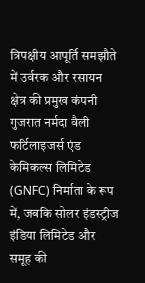त्रिपक्षीय आपूर्ति समझौते में उर्वरक और रसायन क्षेत्र की प्रमुख कंपनी गुजरात नर्मदा वैली फर्टिलाइजर्स एंड केमिकल्स लिमिटेड (GNFC) निर्माता के रूप में, जबकि सोलर इंडस्ट्रीज इंडिया लिमिटेड और समूह की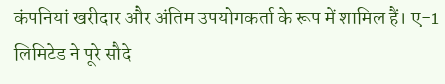कंपनियां खरीदार और अंतिम उपयोगकर्ता के रूप में शामिल हैं। ए-1 लिमिटेड ने पूरे सौदे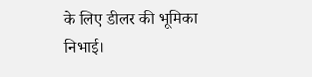के लिए डीलर की भूमिका निभाई।